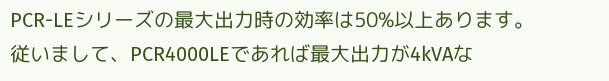PCR-LEシリーズの最大出力時の効率は50%以上あります。
従いまして、PCR4000LEであれば最大出力が4kVAな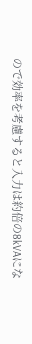ので効率を考慮すると入力は約倍の8kVAにな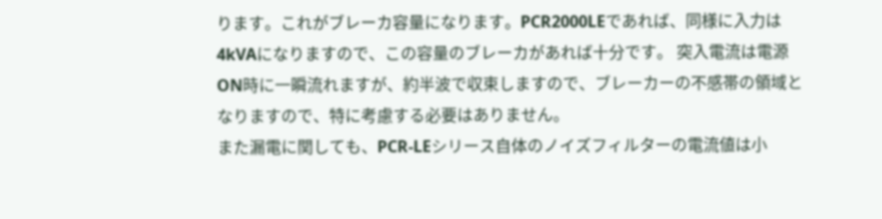ります。これがブレーカ容量になります。PCR2000LEであれば、同様に入力は4kVAになりますので、この容量のブレーカがあれば十分です。 突入電流は電源ON時に一瞬流れますが、約半波で収束しますので、ブレーカーの不感帯の領域となりますので、特に考慮する必要はありません。
また漏電に関しても、PCR-LEシリース自体のノイズフィルターの電流値は小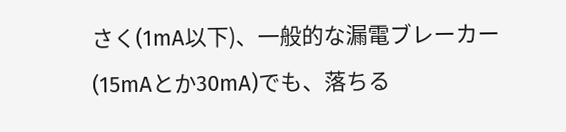さく(1mA以下)、一般的な漏電ブレーカー(15mAとか30mA)でも、落ちる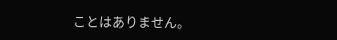ことはありません。